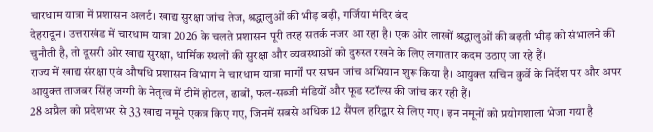चारधाम यात्रा में प्रशासन अलर्ट। खाद्य सुरक्षा जांच तेज, श्रद्धालुओं की भीड़ बढ़ी, गर्जिया मंदिर बंद
देहरादून। उत्तराखंड में चारधाम यात्रा 2026 के चलते प्रशासन पूरी तरह सतर्क नजर आ रहा है। एक ओर लाखों श्रद्धालुओं की बढ़ती भीड़ को संभालने की चुनौती है, तो दूसरी ओर खाद्य सुरक्षा, धार्मिक स्थलों की सुरक्षा और व्यवस्थाओं को दुरुस्त रखने के लिए लगातार कदम उठाए जा रहे हैं।
राज्य में खाद्य संरक्षा एवं औषधि प्रशासन विभाग ने चारधाम यात्रा मार्गों पर सघन जांच अभियान शुरू किया है। आयुक्त सचिन कुर्वे के निर्देश पर और अपर आयुक्त ताजबर सिंह जग्गी के नेतृत्व में टीमें होटल, ढाबों, फल-सब्जी मंडियों और फूड स्टॉल्स की जांच कर रही हैं।
28 अप्रैल को प्रदेशभर से 33 खाद्य नमूने एकत्र किए गए, जिनमें सबसे अधिक 12 सैंपल हरिद्वार से लिए गए। इन नमूनों को प्रयोगशाला भेजा गया है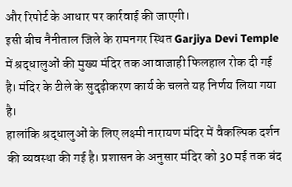और रिपोर्ट के आधार पर कार्रवाई की जाएगी।
इसी बीच नैनीताल जिले के रामनगर स्थित Garjiya Devi Temple में श्रद्धालुओं की मुख्य मंदिर तक आवाजाही फिलहाल रोक दी गई है। मंदिर के टीले के सुदृढ़ीकरण कार्य के चलते यह निर्णय लिया गया है।
हालांकि श्रद्धालुओं के लिए लक्ष्मी नारायण मंदिर में वैकल्पिक दर्शन की व्यवस्था की गई है। प्रशासन के अनुसार मंदिर को 30 मई तक बंद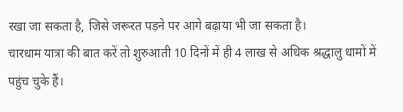रखा जा सकता है, जिसे जरूरत पड़ने पर आगे बढ़ाया भी जा सकता है।
चारधाम यात्रा की बात करें तो शुरुआती 10 दिनों में ही 4 लाख से अधिक श्रद्धालु धामों में पहुंच चुके हैं।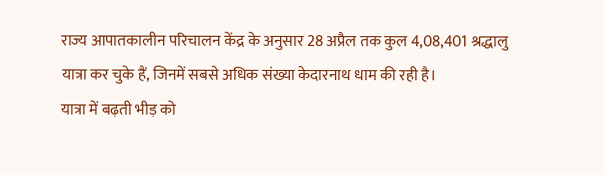राज्य आपातकालीन परिचालन केंद्र के अनुसार 28 अप्रैल तक कुल 4,08,401 श्रद्धालु यात्रा कर चुके हैं, जिनमें सबसे अधिक संख्या केदारनाथ धाम की रही है।
यात्रा में बढ़ती भीड़ को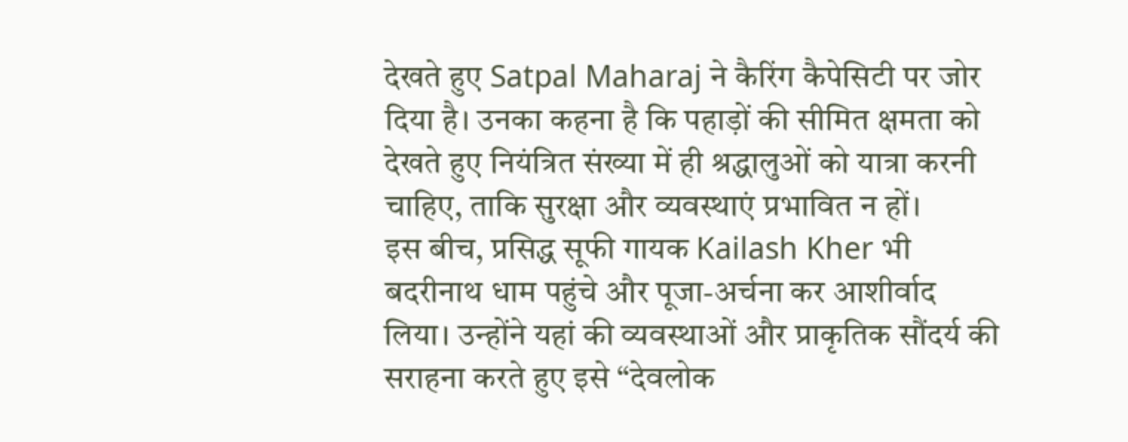देखते हुए Satpal Maharaj ने कैरिंग कैपेसिटी पर जोर दिया है। उनका कहना है कि पहाड़ों की सीमित क्षमता को देखते हुए नियंत्रित संख्या में ही श्रद्धालुओं को यात्रा करनी चाहिए, ताकि सुरक्षा और व्यवस्थाएं प्रभावित न हों।
इस बीच, प्रसिद्ध सूफी गायक Kailash Kher भी बदरीनाथ धाम पहुंचे और पूजा-अर्चना कर आशीर्वाद लिया। उन्होंने यहां की व्यवस्थाओं और प्राकृतिक सौंदर्य की सराहना करते हुए इसे “देवलोक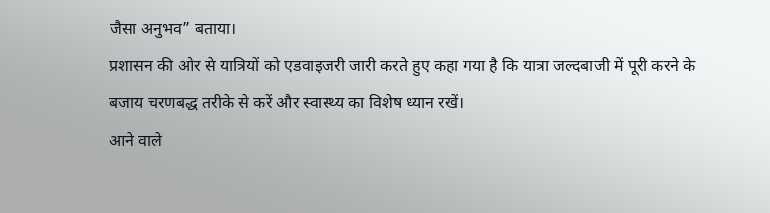जैसा अनुभव” बताया।
प्रशासन की ओर से यात्रियों को एडवाइजरी जारी करते हुए कहा गया है कि यात्रा जल्दबाजी में पूरी करने के बजाय चरणबद्ध तरीके से करें और स्वास्थ्य का विशेष ध्यान रखें।
आने वाले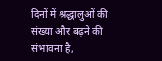दिनों में श्रद्धालुओं की संख्या और बढ़ने की संभावना है,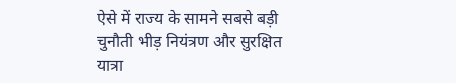ऐसे में राज्य के सामने सबसे बड़ी चुनौती भीड़ नियंत्रण और सुरक्षित यात्रा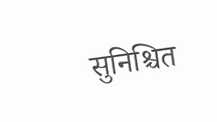सुनिश्चित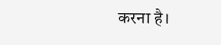करना है।